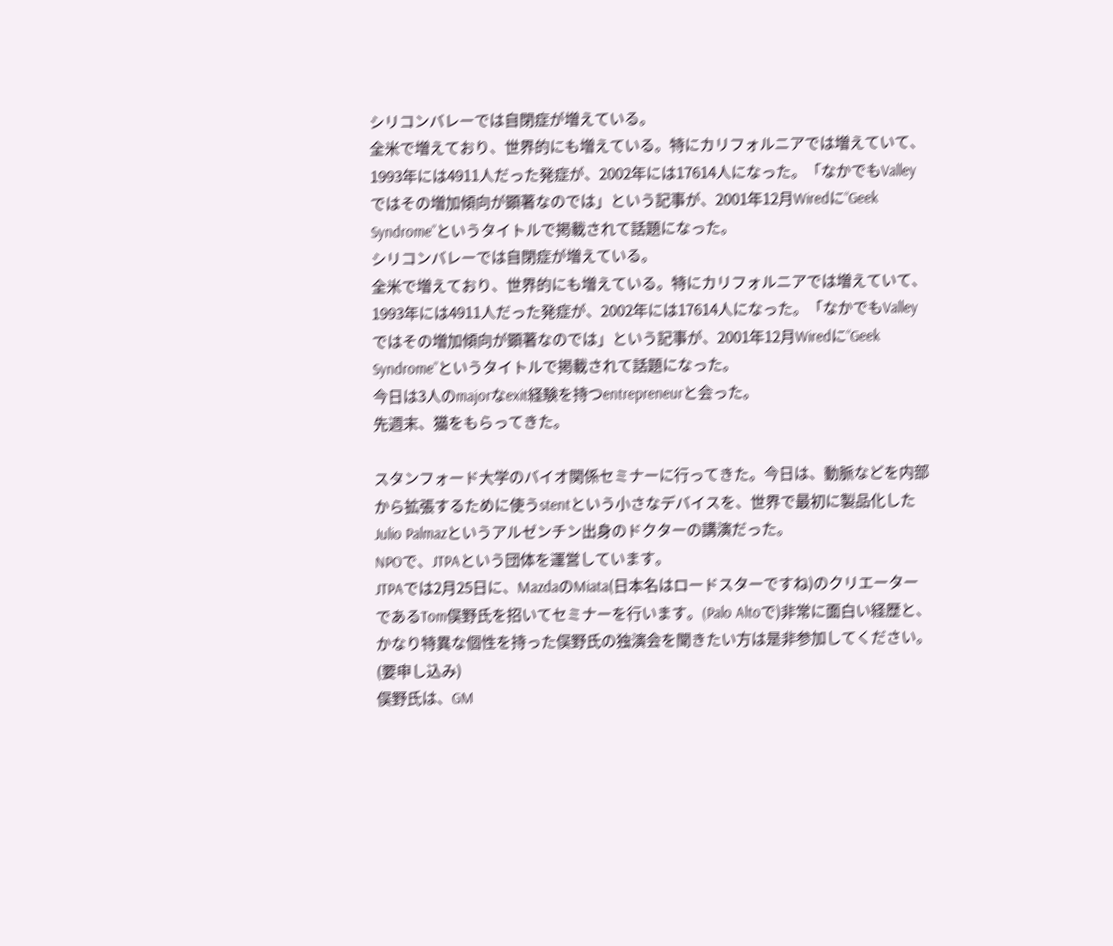シリコンバレーでは自閉症が増えている。
全米で増えており、世界的にも増えている。特にカリフォルニアでは増えていて、1993年には4911人だった発症が、2002年には17614人になった。「なかでもValleyではその増加傾向が顕著なのでは」という記事が、2001年12月Wiredに“Geek Syndrome”というタイトルで掲載されて話題になった。
シリコンバレーでは自閉症が増えている。
全米で増えており、世界的にも増えている。特にカリフォルニアでは増えていて、1993年には4911人だった発症が、2002年には17614人になった。「なかでもValleyではその増加傾向が顕著なのでは」という記事が、2001年12月Wiredに“Geek Syndrome”というタイトルで掲載されて話題になった。
今日は3人のmajorなexit経験を持つentrepreneurと会った。
先週末、猫をもらってきた。

スタンフォード大学のバイオ関係セミナーに行ってきた。今日は、動脈などを内部から拡張するために使うstentという小さなデバイスを、世界で最初に製品化したJulio Palmazというアルゼンチン出身のドクターの講演だった。
NPOで、JTPAという団体を運営しています。
JTPAでは2月25日に、MazdaのMiata(日本名はロードスターですね)のクリエーターであるTom俣野氏を招いてセミナーを行います。(Palo Altoで)非常に面白い経歴と、かなり特異な個性を持った俣野氏の独演会を聞きたい方は是非参加してください。(要申し込み)
俣野氏は、GM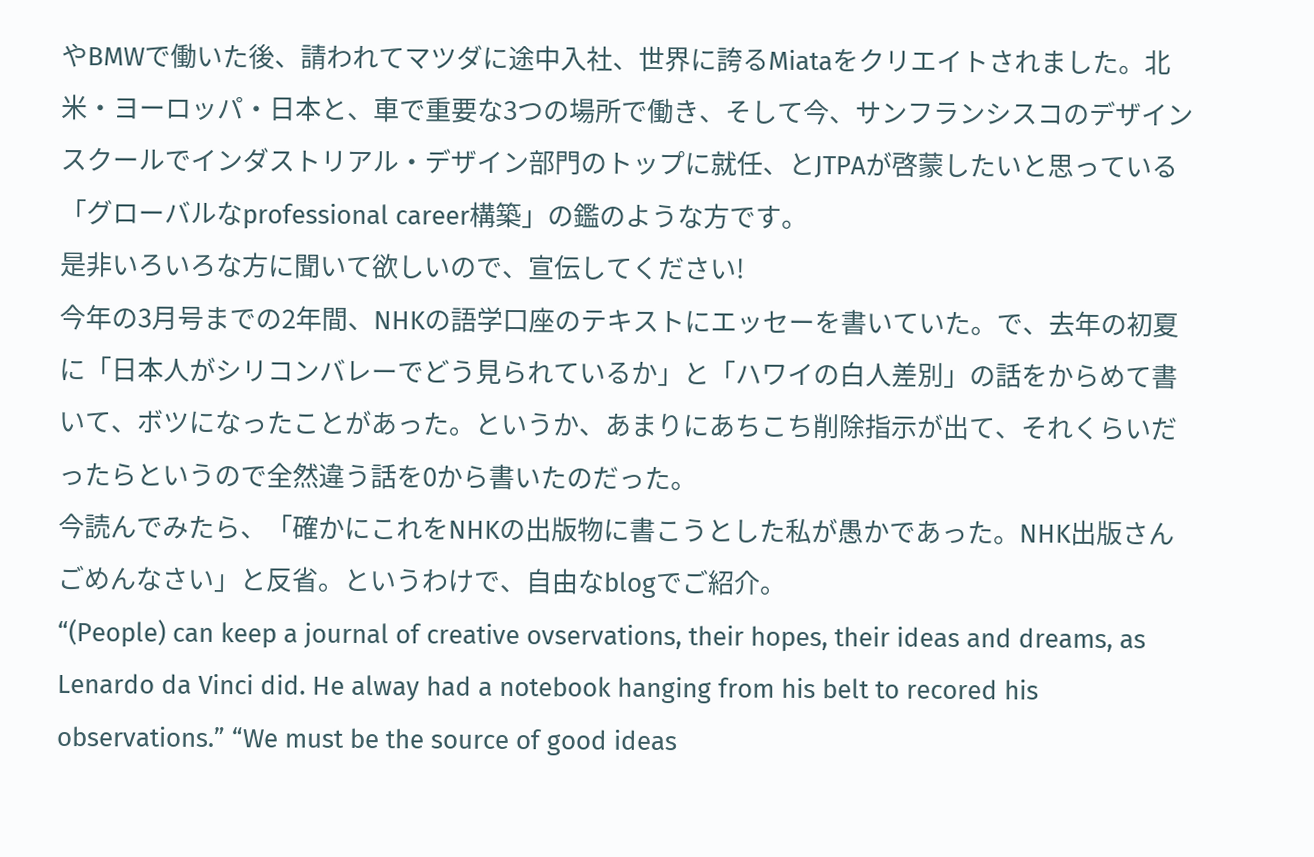やBMWで働いた後、請われてマツダに途中入社、世界に誇るMiataをクリエイトされました。北米・ヨーロッパ・日本と、車で重要な3つの場所で働き、そして今、サンフランシスコのデザインスクールでインダストリアル・デザイン部門のトップに就任、とJTPAが啓蒙したいと思っている「グローバルなprofessional career構築」の鑑のような方です。
是非いろいろな方に聞いて欲しいので、宣伝してください!
今年の3月号までの2年間、NHKの語学口座のテキストにエッセーを書いていた。で、去年の初夏に「日本人がシリコンバレーでどう見られているか」と「ハワイの白人差別」の話をからめて書いて、ボツになったことがあった。というか、あまりにあちこち削除指示が出て、それくらいだったらというので全然違う話を0から書いたのだった。
今読んでみたら、「確かにこれをNHKの出版物に書こうとした私が愚かであった。NHK出版さんごめんなさい」と反省。というわけで、自由なblogでご紹介。
“(People) can keep a journal of creative ovservations, their hopes, their ideas and dreams, as Lenardo da Vinci did. He alway had a notebook hanging from his belt to recored his observations.” “We must be the source of good ideas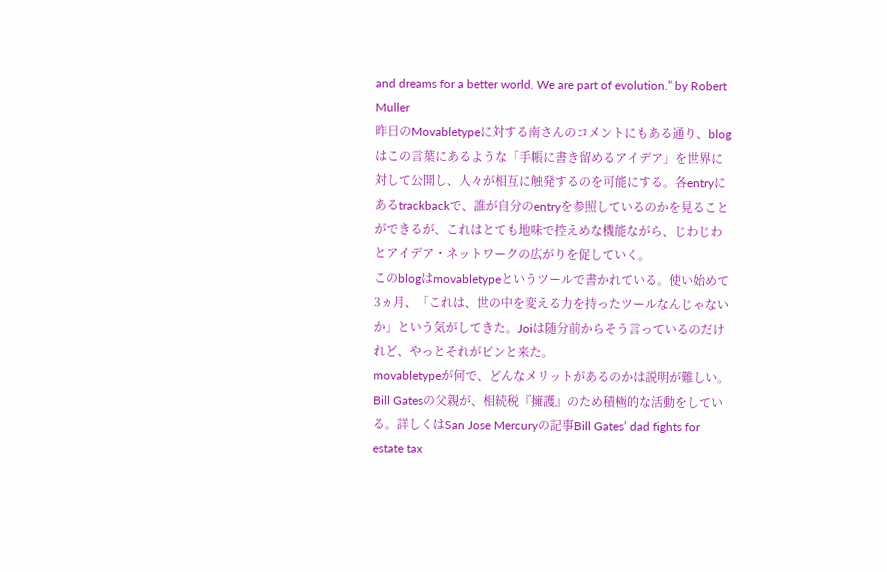and dreams for a better world. We are part of evolution.” by Robert Muller
昨日のMovabletypeに対する南さんのコメントにもある通り、blogはこの言葉にあるような「手帳に書き留めるアイデア」を世界に対して公開し、人々が相互に触発するのを可能にする。各entryにあるtrackbackで、誰が自分のentryを参照しているのかを見ることができるが、これはとても地味で控えめな機能ながら、じわじわとアイデア・ネットワークの広がりを促していく。
このblogはmovabletypeというツールで書かれている。使い始めて3ヵ月、「これは、世の中を変える力を持ったツールなんじゃないか」という気がしてきた。Joiは随分前からそう言っているのだけれど、やっとそれがピンと来た。
movabletypeが何で、どんなメリットがあるのかは説明が難しい。
Bill Gatesの父親が、相続税『擁護』のため積極的な活動をしている。詳しくはSan Jose Mercuryの記事Bill Gates’ dad fights for estate tax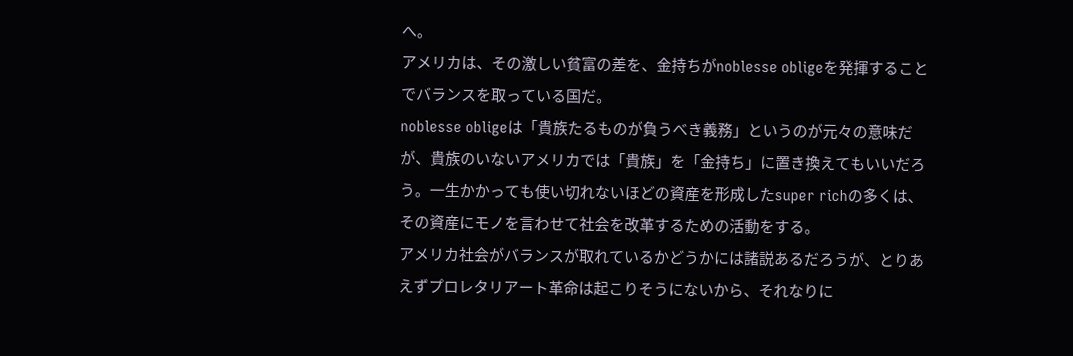へ。
アメリカは、その激しい貧富の差を、金持ちがnoblesse obligeを発揮することでバランスを取っている国だ。
noblesse obligeは「貴族たるものが負うべき義務」というのが元々の意味だが、貴族のいないアメリカでは「貴族」を「金持ち」に置き換えてもいいだろう。一生かかっても使い切れないほどの資産を形成したsuper richの多くは、その資産にモノを言わせて社会を改革するための活動をする。
アメリカ社会がバランスが取れているかどうかには諸説あるだろうが、とりあえずプロレタリアート革命は起こりそうにないから、それなりに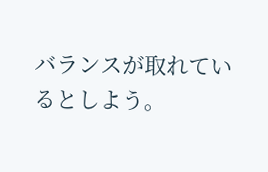バランスが取れているとしよう。